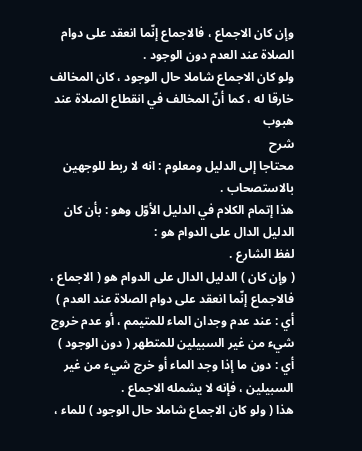وإن كان الاجماع ، فالاجماع إنّما انعقد على دوام الصلاة عند العدم دون الوجود .
ولو كان الاجماع شاملا حال الوجود ، كان المخالف خارقا له ، كما أنّ المخالف في انقطاع الصلاة عند هبوب
شرح
محتاجا إلى الدليل ومعلوم : انه لا ربط للوجهين بالاستصحاب .
هذا إتمام الكلام في الدليل الأوّل وهو : بأن كان الدليل الدال على الدوام هو :
لفظ الشارع .
( وإن كان ) الدليل الدال على الدوام هو ( الاجماع ، فالاجماع إنّما انعقد على دوام الصلاة عند العدم ) أي : عند عدم وجدان الماء للمتيمم ، أو عدم خروج شيء من غير السبيلين للمتطهر ( دون الوجود ) أي : دون ما إذا وجد الماء أو خرج شيء من غير السبيلين ، فإنه لا يشمله الاجماع .
هذا ( ولو كان الاجماع شاملا حال الوجود ) للماء ،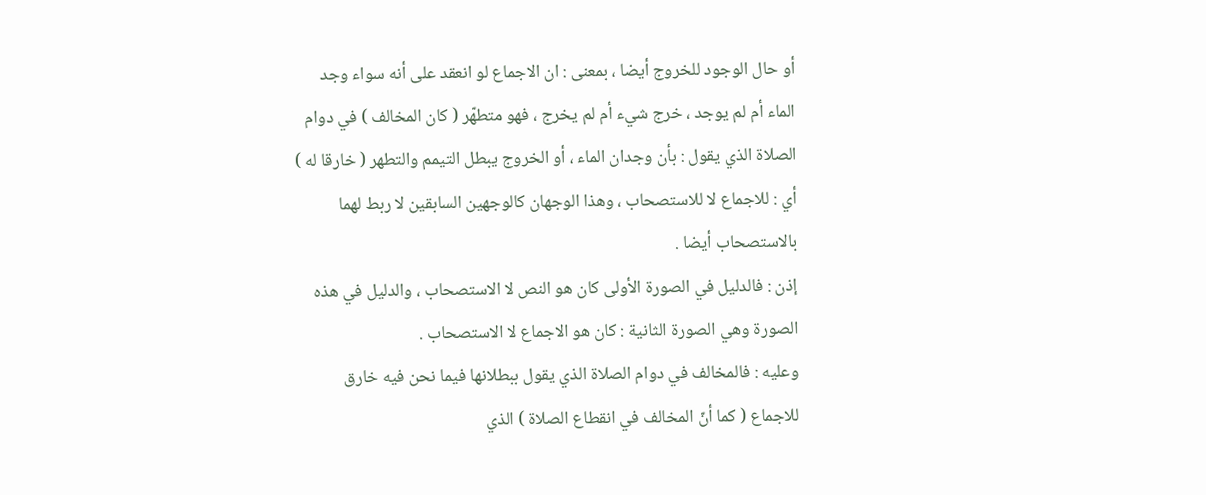أو حال الوجود للخروج أيضا ، بمعنى : ان الاجماع لو انعقد على أنه سواء وجد الماء أم لم يوجد ، خرج شيء أم لم يخرج ، فهو متطهّر ( كان المخالف ) في دوام الصلاة الذي يقول : بأن وجدان الماء ، أو الخروج يبطل التيمم والتطهر ( خارقا له ) أي : للاجماع لا للاستصحاب ، وهذا الوجهان كالوجهين السابقين لا ربط لهما بالاستصحاب أيضا .
إذن : فالدليل في الصورة الأولى كان هو النص لا الاستصحاب ، والدليل في هذه الصورة وهي الصورة الثانية : كان هو الاجماع لا الاستصحاب .
وعليه : فالمخالف في دوام الصلاة الذي يقول ببطلانها فيما نحن فيه خارق للاجماع ( كما أنّ المخالف في انقطاع الصلاة ) الذي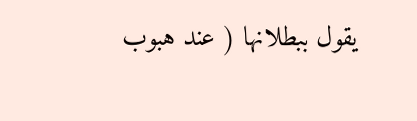يقول ببطلانها ( عند هبوب